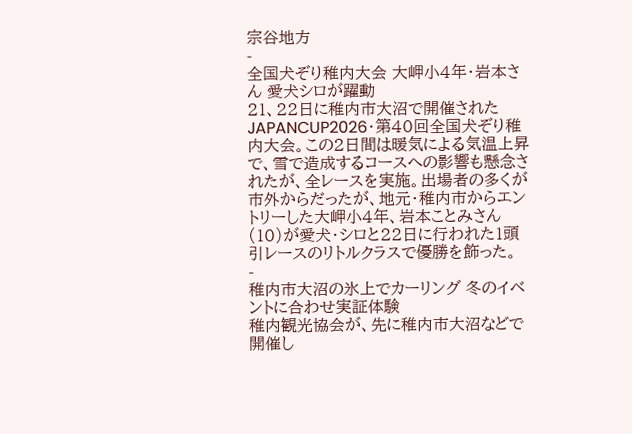宗谷地方
-
全国犬ぞり稚内大会 大岬小4年・岩本さん 愛犬シロが躍動
21、22日に稚内市大沼で開催されたJAPANCUP2026・第40回全国犬ぞり稚内大会。この2日間は暖気による気温上昇で、雪で造成するコースへの影響も懸念されたが、全レースを実施。出場者の多くが市外からだったが、地元・稚内市からエントリーした大岬小4年、岩本ことみさん(10)が愛犬・シロと22日に行われた1頭引レースのリトルクラスで優勝を飾った。
-
稚内市大沼の氷上でカーリング 冬のイベントに合わせ実証体験
稚内観光協会が、先に稚内市大沼などで開催し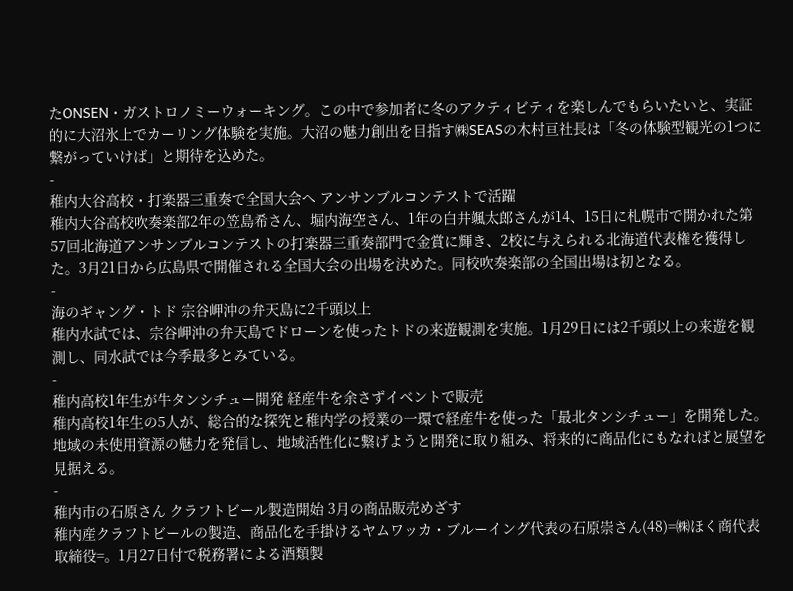たONSEN・ガストロノミーウォーキング。この中で参加者に冬のアクティビティを楽しんでもらいたいと、実証的に大沼氷上でカーリング体験を実施。大沼の魅力創出を目指す㈱SEASの木村亘社長は「冬の体験型観光の1つに繋がっていけば」と期待を込めた。
-
稚内大谷高校・打楽器三重奏で全国大会へ アンサンブルコンテストで活躍
稚内大谷高校吹奏楽部2年の笠島希さん、堀内海空さん、1年の白井颯太郎さんが14、15日に札幌市で開かれた第57回北海道アンサンブルコンテストの打楽器三重奏部門で金賞に輝き、2校に与えられる北海道代表権を獲得した。3月21日から広島県で開催される全国大会の出場を決めた。同校吹奏楽部の全国出場は初となる。
-
海のギャング・トド 宗谷岬沖の弁天島に2千頭以上
稚内水試では、宗谷岬沖の弁天島でドローンを使ったトドの来遊観測を実施。1月29日には2千頭以上の来遊を観測し、同水試では今季最多とみている。
-
稚内高校1年生が牛タンシチュー開発 経産牛を余さずイベントで販売
稚内高校1年生の5人が、総合的な探究と稚内学の授業の一環で経産牛を使った「最北タンシチュー」を開発した。地域の未使用資源の魅力を発信し、地域活性化に繋げようと開発に取り組み、将来的に商品化にもなればと展望を見据える。
-
稚内市の石原さん クラフトビール製造開始 3月の商品販売めざす
稚内産クラフトビールの製造、商品化を手掛けるヤムワッカ・ブルーイング代表の石原崇さん(48)=㈱ほく商代表取締役=。1月27日付で税務署による酒類製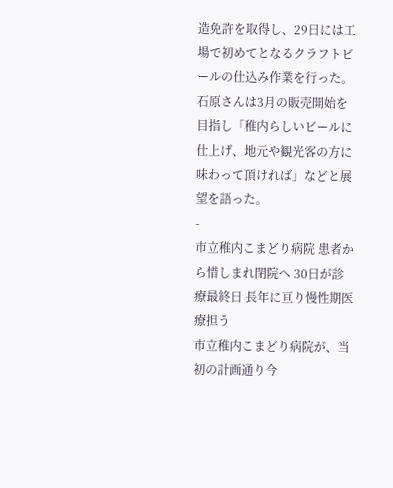造免許を取得し、29日には工場で初めてとなるクラフトビールの仕込み作業を行った。石原さんは3月の販売開始を目指し「稚内らしいビールに仕上げ、地元や観光客の方に味わって頂ければ」などと展望を語った。
-
市立稚内こまどり病院 患者から惜しまれ閉院へ 30日が診療最終日 長年に亘り慢性期医療担う
市立稚内こまどり病院が、当初の計画通り今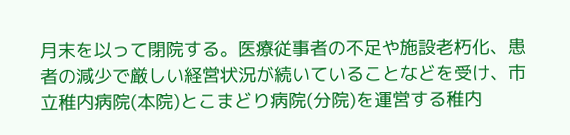月末を以って閉院する。医療従事者の不足や施設老朽化、患者の減少で厳しい経営状況が続いていることなどを受け、市立稚内病院(本院)とこまどり病院(分院)を運営する稚内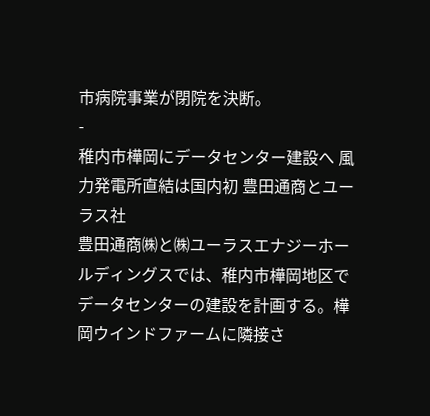市病院事業が閉院を決断。
-
稚内市樺岡にデータセンター建設へ 風力発電所直結は国内初 豊田通商とユーラス社
豊田通商㈱と㈱ユーラスエナジーホールディングスでは、稚内市樺岡地区でデータセンターの建設を計画する。樺岡ウインドファームに隣接さ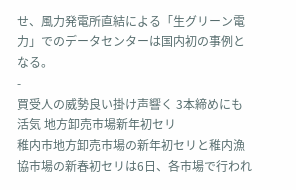せ、風力発電所直結による「生グリーン電力」でのデータセンターは国内初の事例となる。
-
買受人の威勢良い掛け声響く 3本締めにも活気 地方卸売市場新年初セリ
稚内市地方卸売市場の新年初セリと稚内漁協市場の新春初セリは6日、各市場で行われ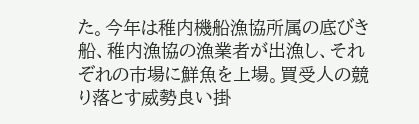た。今年は稚内機船漁協所属の底びき船、稚内漁協の漁業者が出漁し、それぞれの市場に鮮魚を上場。買受人の競り落とす威勢良い掛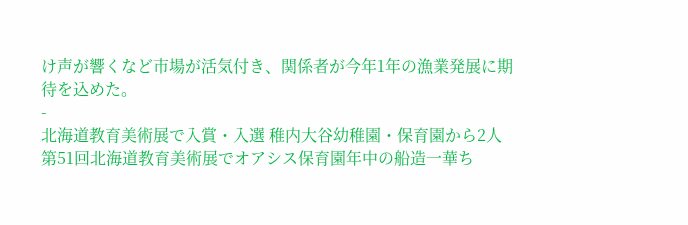け声が響くなど市場が活気付き、関係者が今年1年の漁業発展に期待を込めた。
-
北海道教育美術展で入賞・入選 稚内大谷幼稚園・保育園から2人
第51回北海道教育美術展でオアシス保育園年中の船造一華ち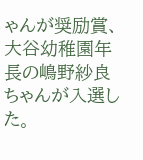ゃんが奨励賞、大谷幼稚園年長の嶋野紗良ちゃんが入選した。